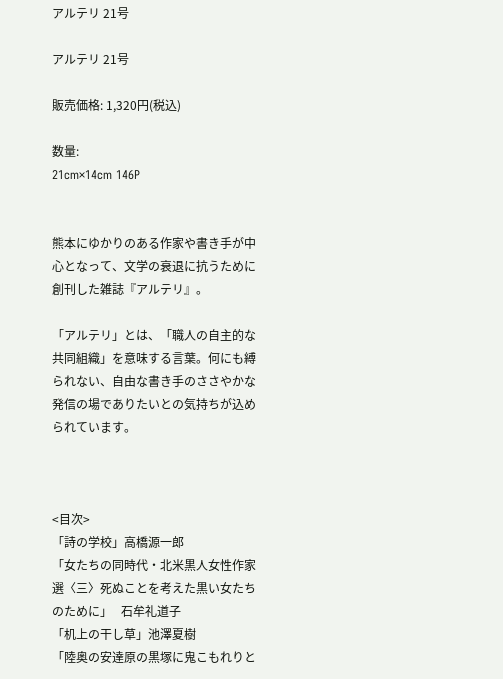アルテリ 21号

アルテリ 21号

販売価格: 1,320円(税込)

数量:
21cm×14cm 146P


熊本にゆかりのある作家や書き手が中心となって、文学の衰退に抗うために創刊した雑誌『アルテリ』。

「アルテリ」とは、「職人の自主的な共同組織」を意味する言葉。何にも縛られない、自由な書き手のささやかな発信の場でありたいとの気持ちが込められています。



<目次>
「詩の学校」高橋源一郎
「女たちの同時代・北米黒人女性作家選〈三〉死ぬことを考えた黒い女たちのために」   石牟礼道子
「机上の干し草」池澤夏樹
「陸奥の安達原の黒塚に鬼こもれりと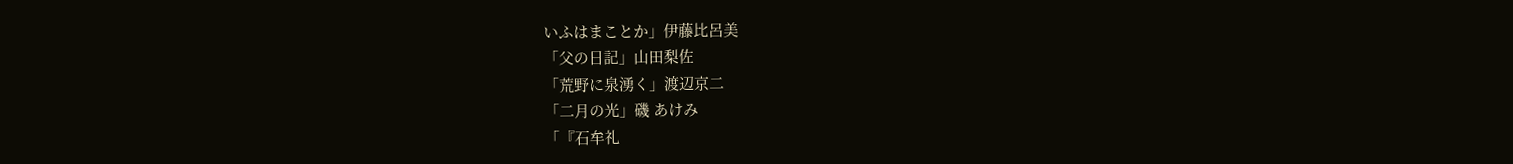いふはまことか」伊藤比呂美
「父の日記」山田梨佐
「荒野に泉湧く」渡辺京二
「二月の光」磯 あけみ
「『石牟礼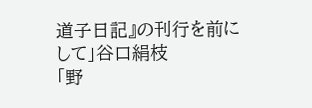道子日記』の刊行を前にして」谷口絹枝
「野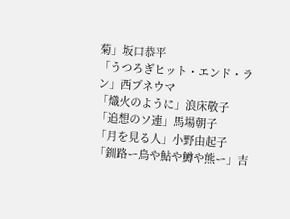菊」坂口恭平
「うつろぎヒット・エンド・ラン」西プネウマ
「熾火のように」浪床敬子
「追想のソ連」馬場朝子
「月を見る人」小野由起子
「釧路ー鳥や鮎や鱒や熊ー」吉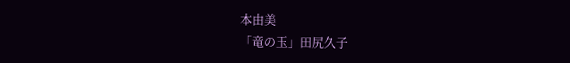本由美
「竜の玉」田尻久子